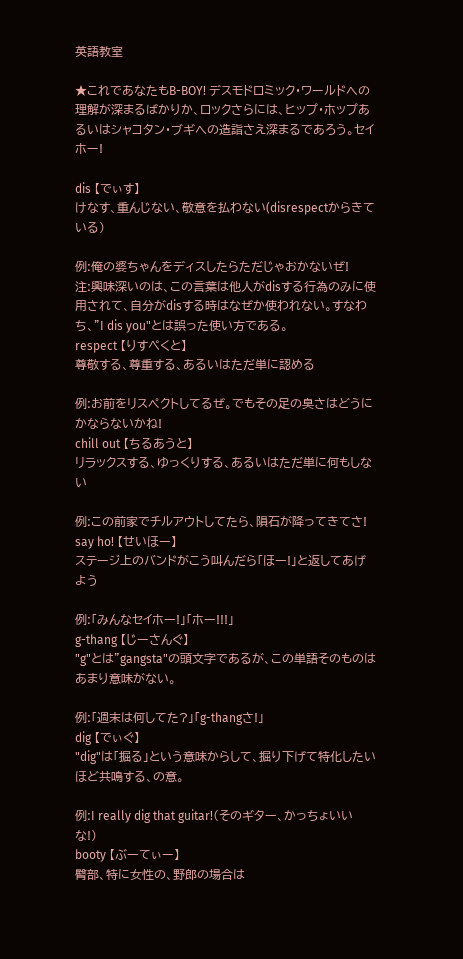英語教室

★これであなたもB-BOY! デスモドロミック・ワールドへの理解が深まるばかりか、ロックさらには、ヒップ・ホップあるいはシャコタン・ブギへの造詣さえ深まるであろう。セイホー!

dis 【でぃす】
けなす、重んじない、敬意を払わない(disrespectからきている)

例:俺の婆ちゃんをディスしたらただじゃおかないぜ!
注:興味深いのは、この言葉は他人がdisする行為のみに使用されて、自分がdisする時はなぜか使われない。すなわち、"I dis you"とは誤った使い方である。
respect 【りすぺくと】
尊敬する、尊重する、あるいはただ単に認める

例:お前をリスペクトしてるぜ。でもその足の臭さはどうにかならないかね!
chill out 【ちるあうと】
リラックスする、ゆっくりする、あるいはただ単に何もしない

例:この前家でチルアウトしてたら、隕石が降ってきてさ!
say ho! 【せいほー】
ステージ上のバンドがこう叫んだら「ほー!」と返してあげよう

例:「みんなセイホー!」「ホー!!!」
g-thang 【じーさんぐ】
"g"とは"gangsta"の頭文字であるが、この単語そのものはあまり意味がない。

例:「週末は何してた?」「g-thangさ!」
dig 【でぃぐ】
"dig"は「掘る」という意味からして、掘り下げて特化したいほど共鳴する、の意。

例:I really dig that guitar!(そのギター、かっちょいいな!)
booty 【ぶーてぃー】
臀部、特に女性の、野郎の場合は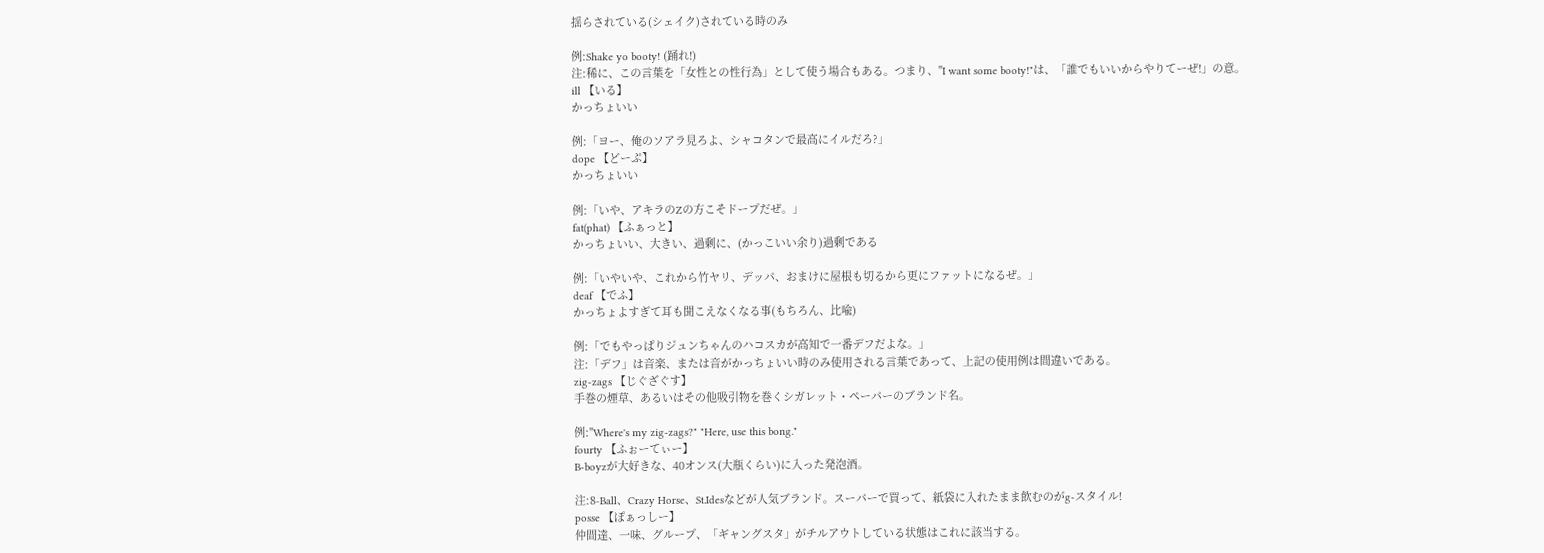揺らされている(シェイク)されている時のみ

例:Shake yo booty! (踊れ!)
注:稀に、この言葉を「女性との性行為」として使う場合もある。つまり、"I want some booty!"は、「誰でもいいからやりてーぜ!」の意。
ill 【いる】
かっちょいい

例:「ヨー、俺のソアラ見ろよ、シャコタンで最高にイルだろ?」
dope 【どーぷ】
かっちょいい

例:「いや、アキラのZの方こそドープだぜ。」
fat(phat) 【ふぁっと】
かっちょいい、大きい、過剰に、(かっこいい余り)過剰である

例:「いやいや、これから竹ヤリ、デッパ、おまけに屋根も切るから更にファットになるぜ。」
deaf 【でふ】
かっちょよすぎて耳も聞こえなくなる事(もちろん、比喩)

例:「でもやっぱりジュンちゃんのハコスカが高知で一番デフだよな。」
注:「デフ」は音楽、または音がかっちょいい時のみ使用される言葉であって、上記の使用例は間違いである。
zig-zags 【じぐざぐす】
手巻の煙草、あるいはその他吸引物を巻くシガレット・ペーパーのブランド名。

例:"Where's my zig-zags?" "Here, use this bong."
fourty 【ふぉーてぃー】
B-boyzが大好きな、40オンス(大瓶くらい)に入った発泡酒。

注:8-Ball、Crazy Horse、St.Idesなどが人気ブランド。スーパーで買って、紙袋に入れたまま飲むのがg-スタイル!
posse 【ぽぁっしー】
仲間達、一味、グループ、「ギャングスタ」がチルアウトしている状態はこれに該当する。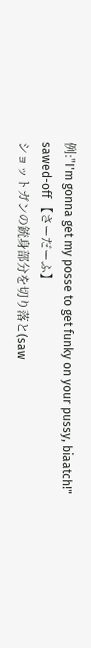例:"I'm gonna get my posse to get funky on your pussy, biaatch!"
sawed-off 【さーだーふ】
ショットガンの銃身部分を切り落と(saw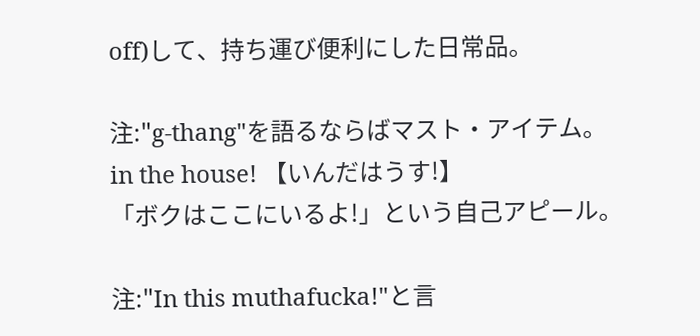off)して、持ち運び便利にした日常品。

注:"g-thang"を語るならばマスト・アイテム。
in the house! 【いんだはうす!】
「ボクはここにいるよ!」という自己アピール。

注:"In this muthafucka!"と言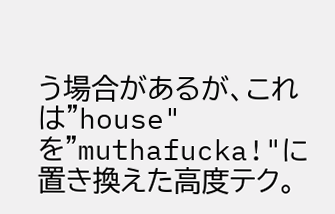う場合があるが、これは"house"を"muthafucka!"に置き換えた高度テク。